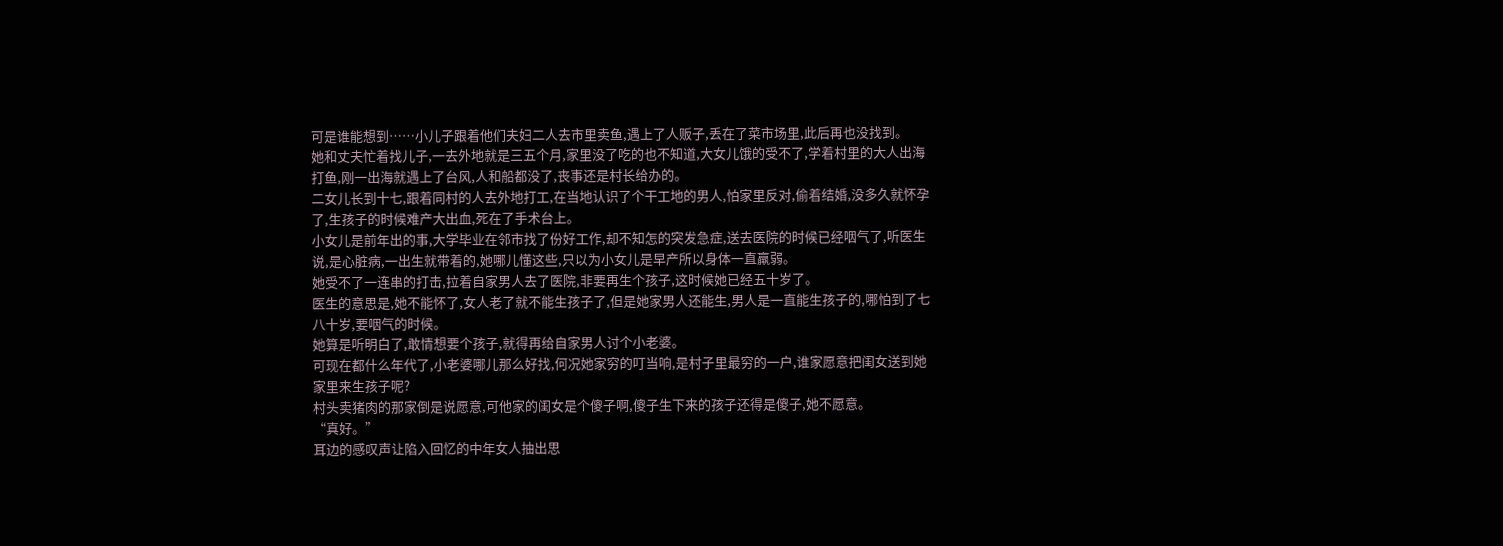可是谁能想到……小儿子跟着他们夫妇二人去市里卖鱼,遇上了人贩子,丢在了菜市场里,此后再也没找到。
她和丈夫忙着找儿子,一去外地就是三五个月,家里没了吃的也不知道,大女儿饿的受不了,学着村里的大人出海打鱼,刚一出海就遇上了台风,人和船都没了,丧事还是村长给办的。
二女儿长到十七,跟着同村的人去外地打工,在当地认识了个干工地的男人,怕家里反对,偷着结婚,没多久就怀孕了,生孩子的时候难产大出血,死在了手术台上。
小女儿是前年出的事,大学毕业在邻市找了份好工作,却不知怎的突发急症,送去医院的时候已经咽气了,听医生说,是心脏病,一出生就带着的,她哪儿懂这些,只以为小女儿是早产所以身体一直羸弱。
她受不了一连串的打击,拉着自家男人去了医院,非要再生个孩子,这时候她已经五十岁了。
医生的意思是,她不能怀了,女人老了就不能生孩子了,但是她家男人还能生,男人是一直能生孩子的,哪怕到了七八十岁,要咽气的时候。
她算是听明白了,敢情想要个孩子,就得再给自家男人讨个小老婆。
可现在都什么年代了,小老婆哪儿那么好找,何况她家穷的叮当响,是村子里最穷的一户,谁家愿意把闺女送到她家里来生孩子呢?
村头卖猪肉的那家倒是说愿意,可他家的闺女是个傻子啊,傻子生下来的孩子还得是傻子,她不愿意。
“真好。”
耳边的感叹声让陷入回忆的中年女人抽出思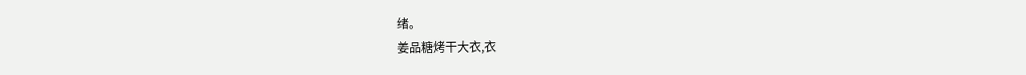绪。
姜品糖烤干大衣,衣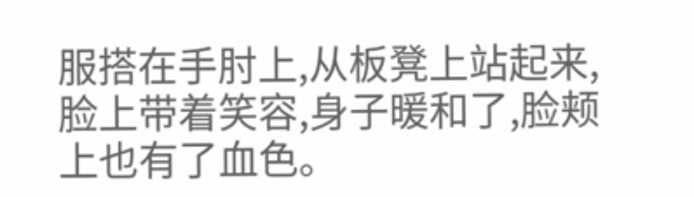服搭在手肘上,从板凳上站起来,脸上带着笑容,身子暖和了,脸颊上也有了血色。